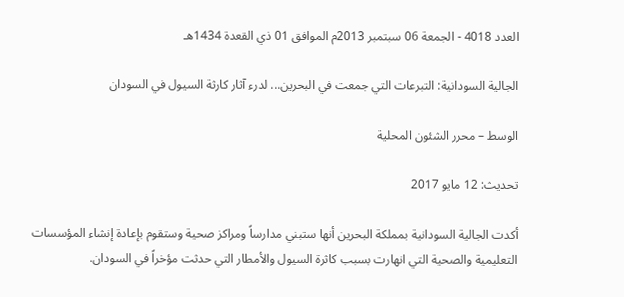العدد 4018 - الجمعة 06 سبتمبر 2013م الموافق 01 ذي القعدة 1434هـ

الجالية السودانية: التبرعات التي جمعت في البحرين... لدرء آثار كارثة السيول في السودان

الوسط – محرر الشئون المحلية

تحديث: 12 مايو 2017

أكدت الجالية السودانية بمملكة البحرين أنها ستبني مدارساً ومراكز صحية وستقوم بإعادة إنشاء المؤسسات التعليمية والصحية التي انهارت بسبب كاثرة السيول والأمطار التي حدثت مؤخراً في السودان.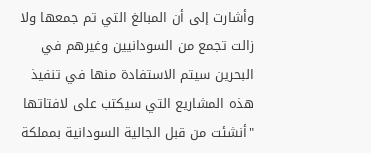وأشارت إلى أن المبالغ التي تم جمعها ولا زالت تجمع من السودانيين وغيرهم في البحرين سيتم الاستفادة منها في تنفيذ هذه المشاريع التي سيكتب على لافتاتها "أنشئت من قبل الجالية السودانية بمملكة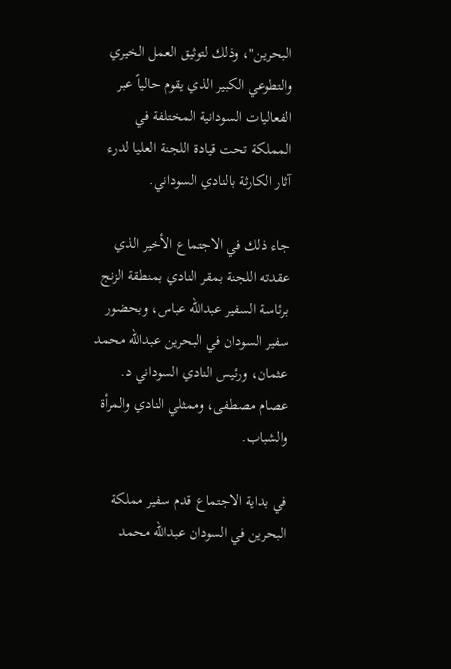البحرين"، وذلك لتوثيق العمل الخيري والتطوعي الكبير الذي يقوم حالياً عبر الفعاليات السودانية المختلفة في المملكة تحت قيادة اللجنة العليا لدرء آثار الكارثة بالنادي السوداني.

جاء ذلك في الاجتماع الأخير الذي عقدته اللجنة بمقر النادي بمنطقة الزنج برئاسة السفير عبدالله عباس، وبحضور سفير السودان في البحرين عبدالله محمد عثمان، ورئيس النادي السوداني د. عصام مصطفى، وممثلي النادي والمرأة والشباب.

في بداية الاجتماع قدم سفير مملكة البحرين في السودان عبدالله محمد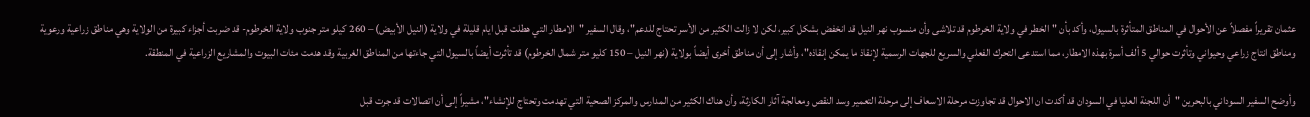عثمان تقريراً مفصلاً عن الأحوال في المناطق المتأثرة بالسيول، وأكد بأن "الخطر في ولاية الخرطوم قد تلاشى وأن منسوب نهر النيل قد انخفض بشكل كبير، لكن لا زالت الكثير من الأسر تحتاج للدعم"، وقال السفير "الامطار التي هطلت قبل ايام قليلة في ولاية (النيل الأبيض) – 260 كيلو متر جنوب ولاية الخرطوم- قد ضربت أجزاء كبيرة من الولاية وهي مناطق زراعية ورعوية ومناطق انتاج زراعي وحيواني وتأثرت حوالي 5 ألف أسرة بهذه الامطار، مما استدعى التحرك الفعلي والسريع للجهات الرسمية لإنقاذ ما يمكن إنقاذه"، وأشار إلى أن مناطق أخرى أيضاً بولاية (نهر النيل – 150 كليو متر شمال الخرطوم) قد تأثرت أيضاً بالسيول التي جاءتها من المناطق الغربية وقد هدمت مئات البيوت والمشاريع الزراعية في المنطقة.

وأوضح السفير السوداني بالبحرين "أن اللجنة العليا في السودان قد أكدت ان الاحوال قد تجاوزت مرحلة الاسعاف إلى مرحلة التعمير وسد النقص ومعالجة آثار الكارثة، وأن هناك الكثير من المدارس والمركز الصحية التي تهدمت وتحتاج للإنشاء"، مشيراً إلى أن اتصالات قد جرت قبل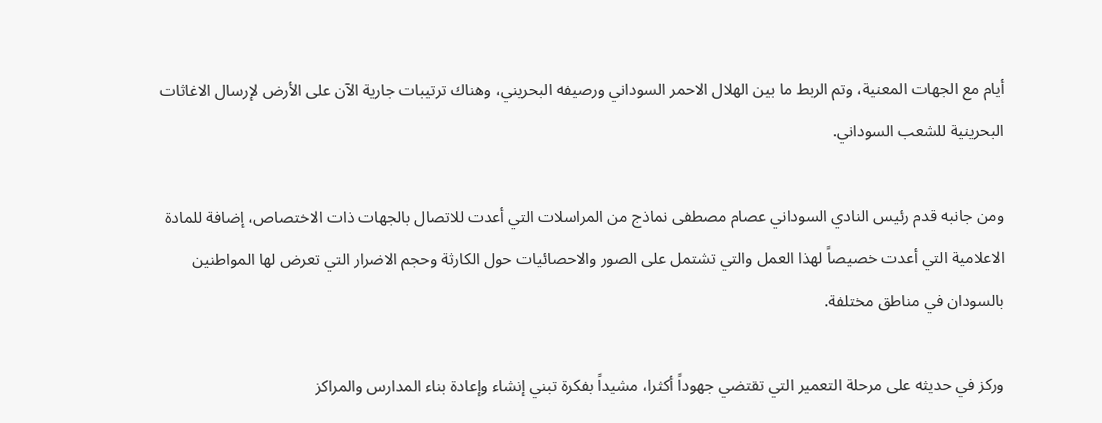أيام مع الجهات المعنية، وتم الربط ما بين الهلال الاحمر السوداني ورصيفه البحريني، وهناك ترتيبات جارية الآن على الأرض لإرسال الاغاثات البحرينية للشعب السوداني.

ومن جانبه قدم رئيس النادي السوداني عصام مصطفى نماذج من المراسلات التي أعدت للاتصال بالجهات ذات الاختصاص، إضافة للمادة الاعلامية التي أعدت خصيصاً لهذا العمل والتي تشتمل على الصور والاحصائيات حول الكارثة وحجم الاضرار التي تعرض لها المواطنين بالسودان في مناطق مختلفة.

وركز في حديثه على مرحلة التعمير التي تقتضي جهوداً أكثرا، مشيداً بفكرة تبني إنشاء وإعادة بناء المدارس والمراكز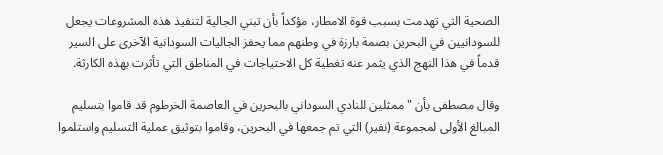الصحية التي تهدمت بسبب قوة الامطار، مؤكداً بأن تبني الجالية لتنفيذ هذه المشروعات يجعل للسودانيين في البحرين بصمة بارزة في وطنهم مما يحفز الجاليات السودانية الآخرى على السير قدماً في هذا النهج الذي يثمر عنه تغطية كل الاحتياجات في المناطق التي تأثرت بهذه الكارثة.

وقال مصطفى بأن "ممثلين للنادي السوداني بالبحرين في العاصمة الخرطوم قد قاموا بتسليم المبالغ الأولى لمجموعة (نفير) التي تم جمعها في البحرين، وقاموا بتوثيق عملية التسليم واستلموا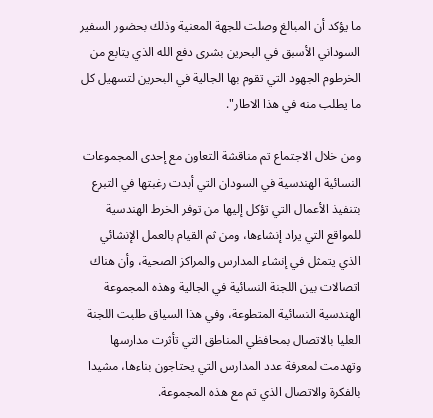ما يؤكد أن المبالغ وصلت للجهة المعنية وذلك بحضور السفير السوداني الأسبق في البحرين بشرى دفع الله الذي يتابع من الخرطوم الجهود التي تقوم بها الجالية في البحرين لتسهيل كل ما يطلب منه في هذا الاطار".

ومن خلال الاجتماع تم مناقشة التعاون مع إحدى المجموعات النسائية الهندسية في السودان التي أبدت رغبتها في التبرع بتنفيذ الأعمال التي تؤكل إليها من توفر الخرط الهندسية للمواقع التي يراد إنشاءها، ومن ثم القيام بالعمل الإنشائي الذي يتمثل في إنشاء المدارس والمراكز الصحية، وأن هناك اتصالات بين اللجنة النسائية في الجالية وهذه المجموعة الهندسية النسائية المتطوعة، وفي هذا السياق طلبت اللجنة العليا بالاتصال بمحافظي المناطق التي تأثرت مدارسها وتهدمت لمعرفة عدد المدارس التي يحتاجون بناءها، مشيدا بالفكرة والاتصال الذي تم مع هذه المجموعة.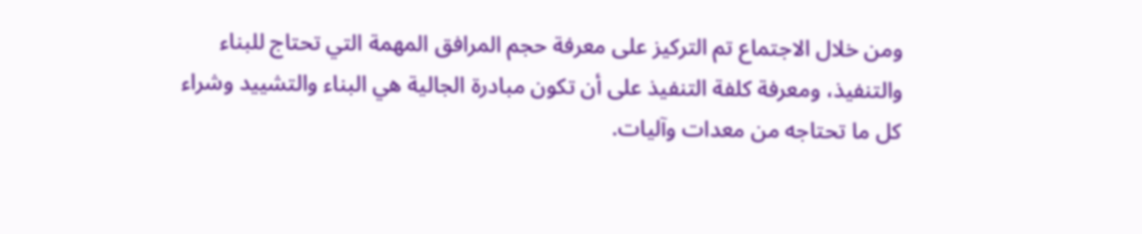ومن خلال الاجتماع تم التركيز على معرفة حجم المرافق المهمة التي تحتاج للبناء والتنفيذ، ومعرفة كلفة التنفيذ على أن تكون مبادرة الجالية هي البناء والتشييد وشراء كل ما تحتاجه من معدات وآليات.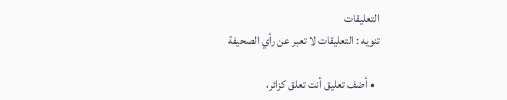التعليقات
تنويه : التعليقات لا تعبر عن رأي الصحيفة

  • أضف تعليق أنت تعلق كزائر،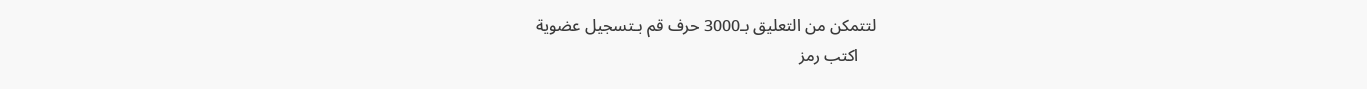لتتمكن من التعليق بـ3000 حرف قم بـتسجيل عضوية
    اكتب رمز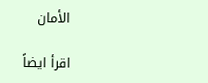الأمان

اقرأ ايضاً